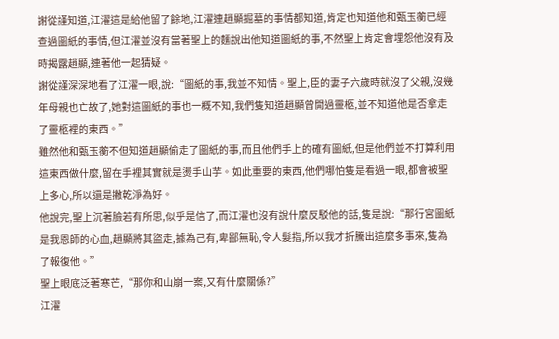謝從謹知道,江濯這是給他留了餘地,江濯連趙顯掘墓的事情都知道,肯定也知道他和甄玉蘅已經查過圖紙的事情,但江濯並沒有當著聖上的麵說出他知道圖紙的事,不然聖上肯定會埋怨他沒有及時揭露趙顯,連著他一起猜疑。
謝從謹深深地看了江濯一眼,說:“圖紙的事,我並不知情。聖上,臣的妻子六歲時就沒了父親,沒幾年母親也亡故了,她對這圖紙的事也一概不知,我們隻知道趙顯曾開過靈柩,並不知道他是否拿走了靈柩裡的東西。”
雖然他和甄玉蘅不但知道趙顯偷走了圖紙的事,而且他們手上的確有圖紙,但是他們並不打算利用這東西做什麼,留在手裡其實就是燙手山芋。如此重要的東西,他們哪怕隻是看過一眼,都會被聖上多心,所以還是撇乾淨為好。
他說完,聖上沉著臉若有所思,似乎是信了,而江濯也沒有說什麼反駁他的話,隻是說:“那行宮圖紙是我恩師的心血,趙顯將其盜走,據為己有,卑鄙無恥,令人髮指,所以我才折騰出這麼多事來,隻為了報復他。”
聖上眼底泛著寒芒,“那你和山崩一案,又有什麼關係?”
江濯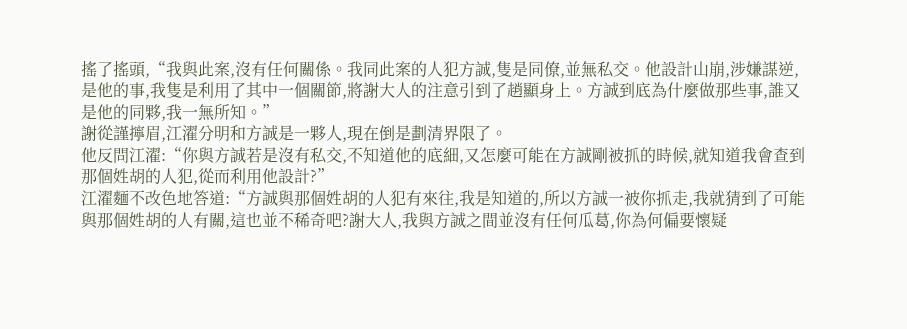搖了搖頭,“我與此案,沒有任何關係。我同此案的人犯方誠,隻是同僚,並無私交。他設計山崩,涉嫌謀逆,是他的事,我隻是利用了其中一個關節,將謝大人的注意引到了趙顯身上。方誠到底為什麼做那些事,誰又是他的同夥,我一無所知。”
謝從謹擰眉,江濯分明和方誠是一夥人,現在倒是劃清界限了。
他反問江濯:“你與方誠若是沒有私交,不知道他的底細,又怎麼可能在方誠剛被抓的時候,就知道我會查到那個姓胡的人犯,從而利用他設計?”
江濯麵不改色地答道:“方誠與那個姓胡的人犯有來往,我是知道的,所以方誠一被你抓走,我就猜到了可能與那個姓胡的人有關,這也並不稀奇吧?謝大人,我與方誠之間並沒有任何瓜葛,你為何偏要懷疑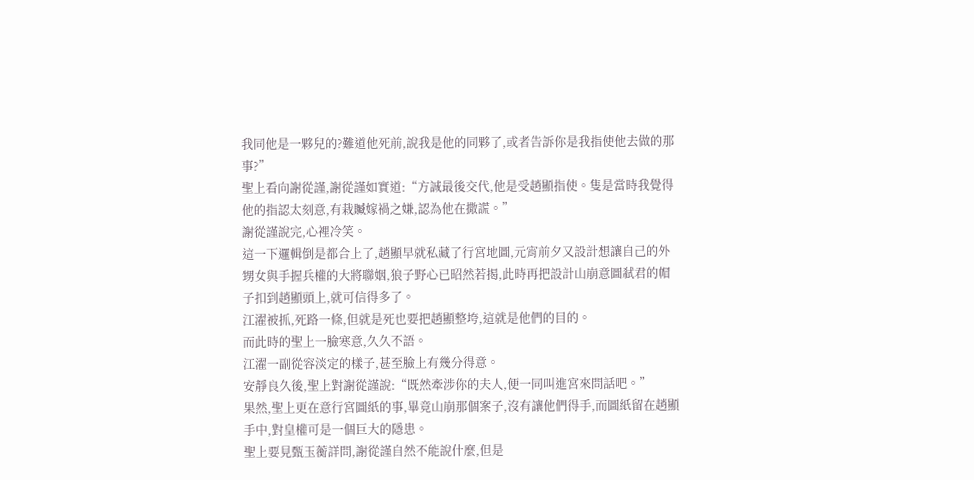我同他是一夥兒的?難道他死前,說我是他的同夥了,或者告訴你是我指使他去做的那事?”
聖上看向謝從謹,謝從謹如實道:“方誠最後交代,他是受趙顯指使。隻是當時我覺得他的指認太刻意,有栽贓嫁禍之嫌,認為他在撒謊。”
謝從謹說完,心裡冷笑。
這一下邏輯倒是都合上了,趙顯早就私藏了行宮地圖,元宵前夕又設計想讓自己的外甥女與手握兵權的大將聯姻,狼子野心已昭然若揭,此時再把設計山崩意圖弒君的帽子扣到趙顯頭上,就可信得多了。
江濯被抓,死路一條,但就是死也要把趙顯整垮,這就是他們的目的。
而此時的聖上一臉寒意,久久不語。
江濯一副從容淡定的樣子,甚至臉上有幾分得意。
安靜良久後,聖上對謝從謹說:“既然牽涉你的夫人,便一同叫進宮來問話吧。”
果然,聖上更在意行宮圖紙的事,畢竟山崩那個案子,沒有讓他們得手,而圖紙留在趙顯手中,對皇權可是一個巨大的隱患。
聖上要見甄玉蘅詳問,謝從謹自然不能說什麼,但是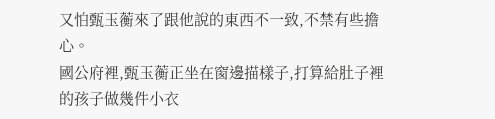又怕甄玉蘅來了跟他說的東西不一致,不禁有些擔心。
國公府裡,甄玉蘅正坐在窗邊描樣子,打算給肚子裡的孩子做幾件小衣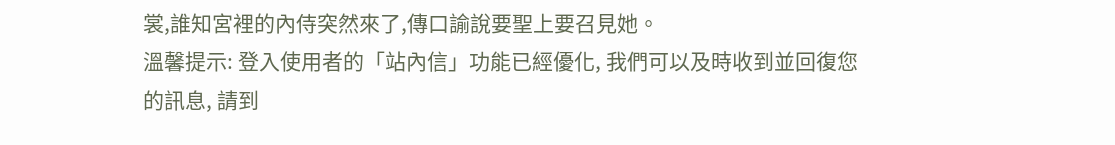裳,誰知宮裡的內侍突然來了,傳口諭說要聖上要召見她。
溫馨提示: 登入使用者的「站內信」功能已經優化, 我們可以及時收到並回復您的訊息, 請到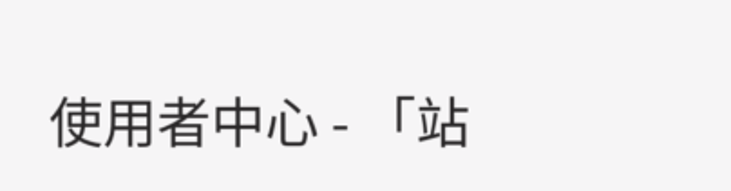使用者中心 - 「站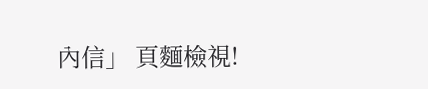內信」 頁麵檢視!